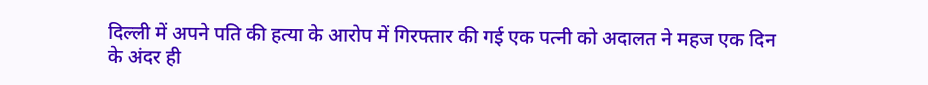दिल्ली में अपने पति की हत्या के आरोप में गिरफ्तार की गई एक पत्नी को अदालत ने महज एक दिन के अंदर ही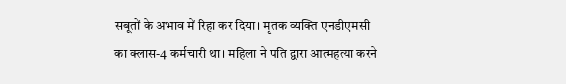सबूतों के अभाव में रिहा कर दिया। मृतक व्यक्ति एनडीएमसी का क्लास-4 कर्मचारी था। महिला ने पति द्वारा आत्महत्या करने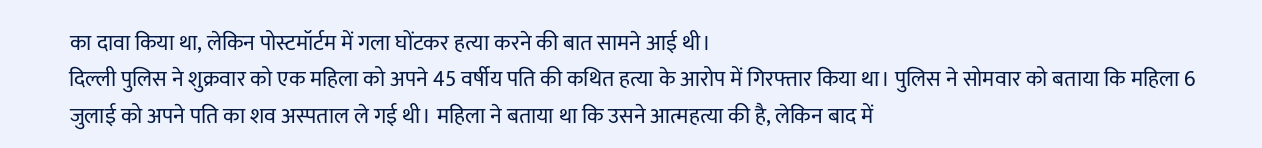का दावा किया था, लेकिन पोस्टमॉर्टम में गला घोंटकर हत्या करने की बात सामने आई थी।
दिल्ली पुलिस ने शुक्रवार को एक महिला को अपने 45 वर्षीय पति की कथित हत्या के आरोप में गिरफ्तार किया था। पुलिस ने सोमवार को बताया कि महिला 6 जुलाई को अपने पति का शव अस्पताल ले गई थी। महिला ने बताया था कि उसने आत्महत्या की है, लेकिन बाद में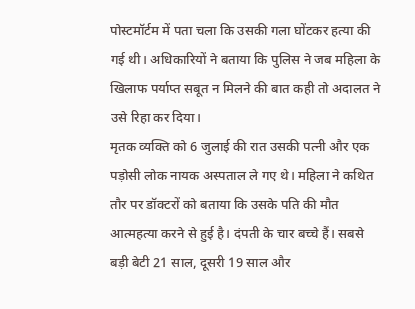पोस्टमॉर्टम में पता चला कि उसकी गला घोंटकर हत्या की गई थी। अधिकारियों ने बताया कि पुलिस ने जब महिला के खिलाफ पर्याप्त सबूत न मिलने की बात कही तो अदालत ने उसे रिहा कर दिया।
मृतक व्यक्ति को 6 जुलाई की रात उसकी पत्नी और एक पड़ोसी लोक नायक अस्पताल ले गए थे। महिला ने कथित तौर पर डॉक्टरों को बताया कि उसके पति की मौत आत्महत्या करने से हुई है। दंपती के चार बच्चे हैं। सबसे बड़ी बेटी 21 साल, दूसरी 19 साल और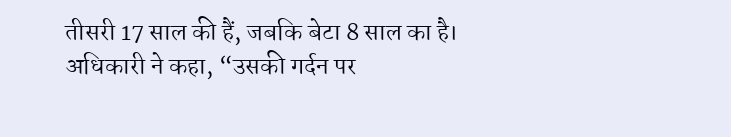तीसरी 17 साल की हैं, जबकि बेटा 8 साल का है।
अधिकारी ने कहा, “उसकी गर्दन पर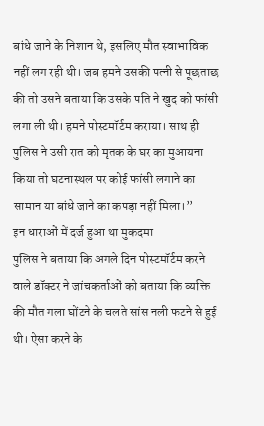बांधे जाने के निशान थे, इसलिए मौत स्वाभाविक नहीं लग रही थी। जब हमने उसकी पत्नी से पूछताछ की तो उसने बताया कि उसके पति ने खुद को फांसी लगा ली थी। हमने पोस्टमॉर्टम कराया। साथ ही पुलिस ने उसी रात को मृतक के घर का मुआयना किया तो घटनास्थल पर कोई फांसी लगाने का सामान या बांधे जाने का कपड़ा नहीं मिला।”
इन धाराओं में दर्ज हुआ था मुकदमा
पुलिस ने बताया कि अगले दिन पोस्टमॉर्टम करने वाले डॉक्टर ने जांचकर्ताओं को बताया कि व्यक्ति की मौत गला घोंटने के चलते सांस नली फटने से हुई थी। ऐसा करने के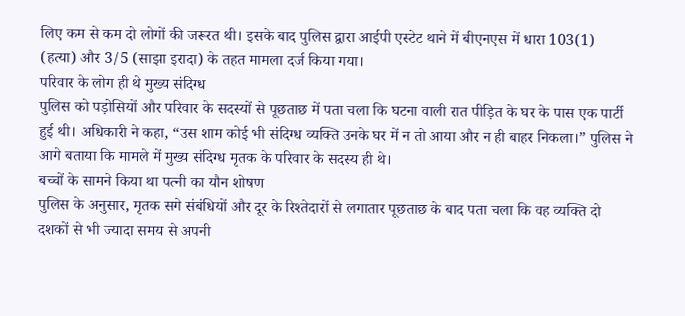लिए कम से कम दो लोगों की जरूरत थी। इसके बाद पुलिस द्वारा आईपी एस्टेट थाने में बीएनएस में धारा 103(1) (हत्या) और 3/5 (साझा इरादा) के तहत मामला दर्ज किया गया।
परिवार के लोग ही थे मुख्य संदिग्ध
पुलिस को पड़ोसियों और परिवार के सदस्यों से पूछताछ में पता चला कि घटना वाली रात पीड़ित के घर के पास एक पार्टी हुई थी। अधिकारी ने कहा, “उस शाम कोई भी संदिग्ध व्यक्ति उनके घर में न तो आया और न ही बाहर निकला।” पुलिस ने आगे बताया कि मामले में मुख्य संदिग्ध मृतक के परिवार के सदस्य ही थे।
बच्चों के सामने किया था पत्नी का यौन शोषण
पुलिस के अनुसार, मृतक सगे संबंधियों और दूर के रिश्तेदारों से लगातार पूछताछ के बाद पता चला कि वह व्यक्ति दो दशकों से भी ज्यादा समय से अपनी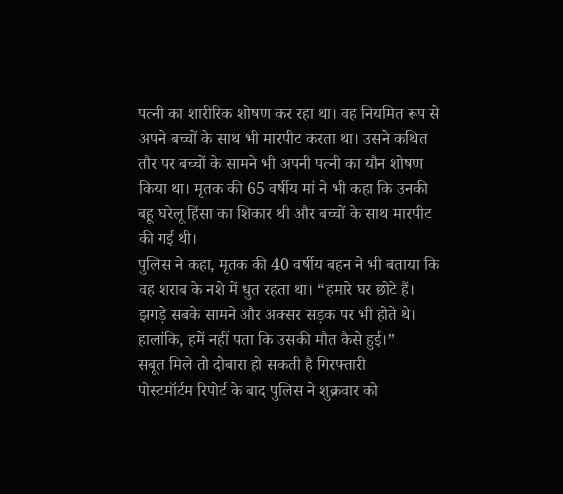पत्नी का शारीरिक शोषण कर रहा था। वह नियमित रूप से अपने बच्चों के साथ भी मारपीट करता था। उसने कथित तौर पर बच्चों के सामने भी अपनी पत्नी का यौन शोषण किया था। मृतक की 65 वर्षीय मां ने भी कहा कि उनकी बहू घरेलू हिंसा का शिकार थी और बच्चों के साथ मारपीट की गई थी।
पुलिस ने कहा, मृतक की 40 वर्षीय बहन ने भी बताया कि वह शराब के नशे में धुत रहता था। “हमारे घर छोटे हैं। झगड़े सबके सामने और अक्सर सड़क पर भी होते थे। हालांकि, हमें नहीं पता कि उसकी मौत कैसे हुई।”
सबूत मिले तो दोबारा हो सकती है गिरफ्तारी
पोस्टमॉर्टम रिपोर्ट के बाद पुलिस ने शुक्रवार को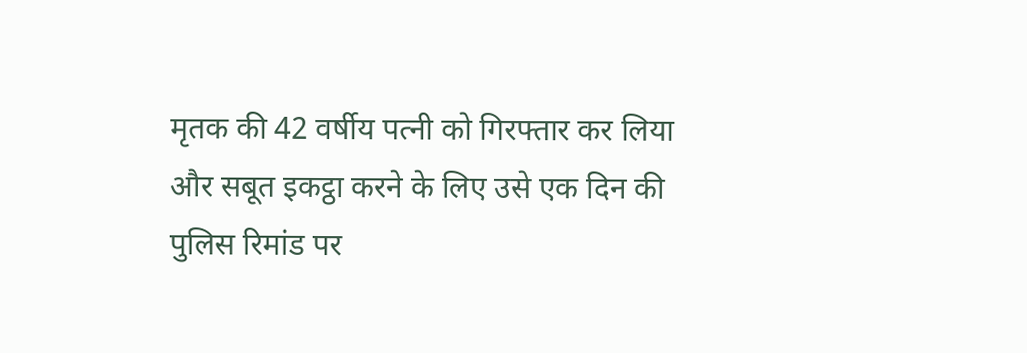मृतक की 42 वर्षीय पत्नी को गिरफ्तार कर लिया और सबूत इकट्ठा करने के लिए उसे एक दिन की पुलिस रिमांड पर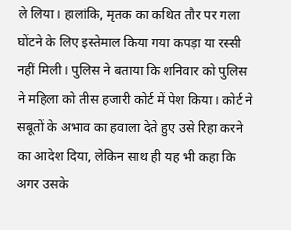ले लिया। हालांकि, मृतक का कथित तौर पर गला घोंटने के लिए इस्तेमाल किया गया कपड़ा या रस्सी नहीं मिली। पुलिस ने बताया कि शनिवार को पुलिस ने महिला को तीस हजारी कोर्ट में पेश किया। कोर्ट ने सबूतों के अभाव का हवाला देते हुए उसे रिहा करने का आदेश दिया, लेकिन साथ ही यह भी कहा कि अगर उसके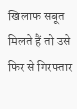खिलाफ सबूत मिलते हैं तो उसे फिर से गिरफ्तार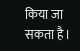किया जा सकता है।